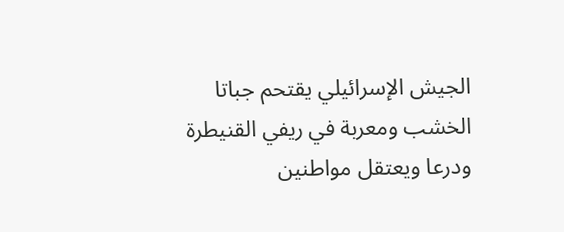الجيش الإسرائيلي يقتحم جباتا الخشب ومعربة في ريفي القنيطرة ودرعا ويعتقل مواطنين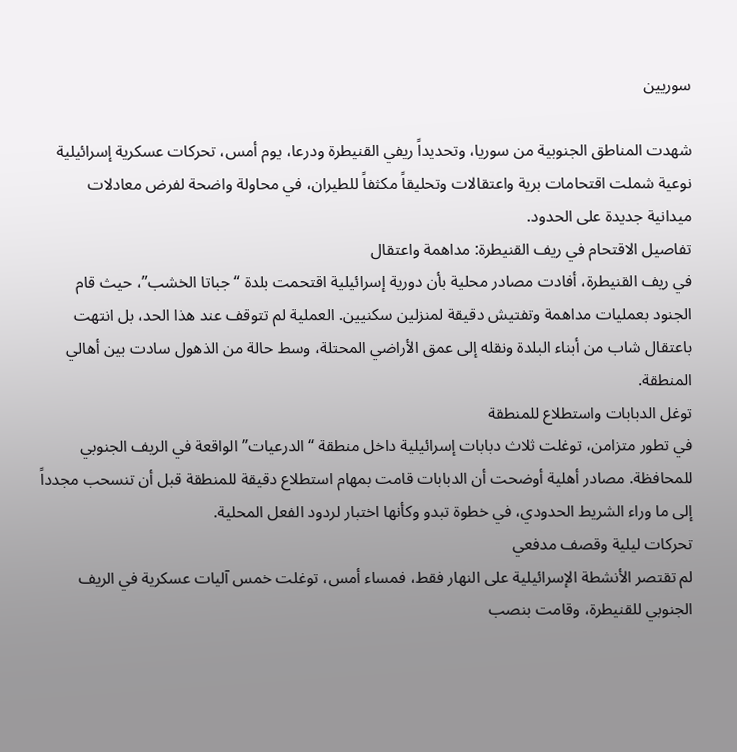سوريين

شهدت المناطق الجنوبية من سوريا، وتحديداً ريفي القنيطرة ودرعا، يوم أمس، تحركات عسكرية إسرائيلية نوعية شملت اقتحامات برية واعتقالات وتحليقاً مكثفاً للطيران، في محاولة واضحة لفرض معادلات ميدانية جديدة على الحدود.
تفاصيل الاقتحام في ريف القنيطرة: مداهمة واعتقال
في ريف القنيطرة، أفادت مصادر محلية بأن دورية إسرائيلية اقتحمت بلدة “جباتا الخشب”، حيث قام الجنود بعمليات مداهمة وتفتيش دقيقة لمنزلين سكنيين. العملية لم تتوقف عند هذا الحد، بل انتهت باعتقال شاب من أبناء البلدة ونقله إلى عمق الأراضي المحتلة، وسط حالة من الذهول سادت بين أهالي المنطقة.
توغل الدبابات واستطلاع للمنطقة
في تطور متزامن، توغلت ثلاث دبابات إسرائيلية داخل منطقة “الدرعيات” الواقعة في الريف الجنوبي للمحافظة. مصادر أهلية أوضحت أن الدبابات قامت بمهام استطلاع دقيقة للمنطقة قبل أن تنسحب مجدداً إلى ما وراء الشريط الحدودي، في خطوة تبدو وكأنها اختبار لردود الفعل المحلية.
تحركات ليلية وقصف مدفعي
لم تقتصر الأنشطة الإسرائيلية على النهار فقط، فمساء أمس، توغلت خمس آليات عسكرية في الريف الجنوبي للقنيطرة، وقامت بنصب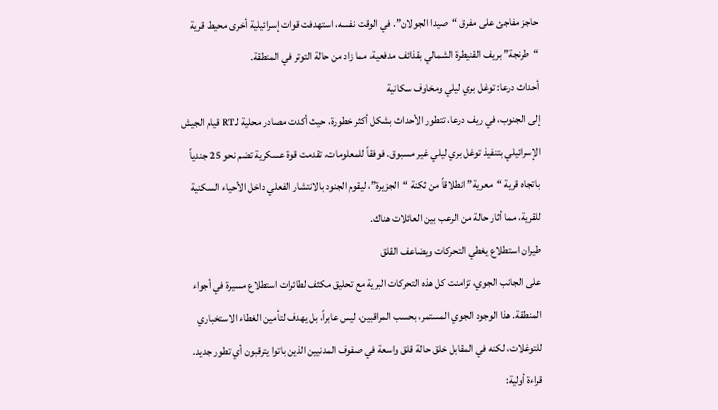حاجز مفاجئ على مفرق “صيدا الجولان”. في الوقت نفسه، استهدفت قوات إسرائيلية أخرى محيط قرية “طرنجة” بريف القنيطرة الشمالي بقذائف مدفعية، مما زاد من حالة التوتر في المنطقة.
أحداث درعا: توغل بري ليلي ومخاوف سكانية
إلى الجنوب، في ريف درعا، تتطور الأحداث بشكل أكثر خطورة، حيث أكدت مصادر محلية لـRT قيام الجيش الإسرائيلي بتنفيذ توغل بري ليلي غير مسبوق. فوفقاً للمعلومات، تقدمت قوة عسكرية تضم نحو 25 جندياً باتجاه قرية “معرية” انطلاقاً من ثكنة “الجزيرة”، ليقوم الجنود بالانتشار الفعلي داخل الأحياء السكنية للقرية، مما أثار حالة من الرعب بين العائلات هناك.
طيران استطلاع يغطي التحركات ويضاعف القلق
على الجانب الجوي، تزامنت كل هذه التحركات البرية مع تحليق مكثف لطائرات استطلاع مسيرة في أجواء المنطقة. هذا الوجود الجوي المستمر، بحسب المراقبين، ليس عابراً، بل يهدف لتأمين الغطاء الاستخباري للتوغلات، لكنه في المقابل خلق حالة قلق واسعة في صفوف المدنيين الذين باتوا يترقبون أي تطور جديد.
قراءة أولية: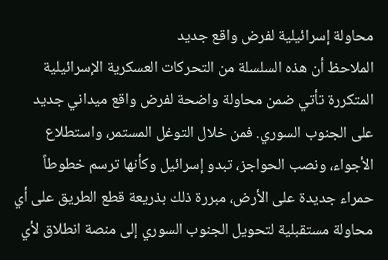محاولة إسرائيلية لفرض واقع جديد
الملاحظ أن هذه السلسلة من التحركات العسكرية الإسرائيلية المتكررة تأتي ضمن محاولة واضحة لفرض واقع ميداني جديد على الجنوب السوري. فمن خلال التوغل المستمر، واستطلاع الأجواء، ونصب الحواجز، تبدو إسرائيل وكأنها ترسم خطوطاً حمراء جديدة على الأرض، مبررة ذلك بذريعة قطع الطريق على أي محاولة مستقبلية لتحويل الجنوب السوري إلى منصة انطلاق لأي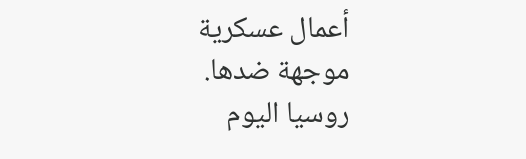أعمال عسكرية موجهة ضدها.
روسيا اليوم